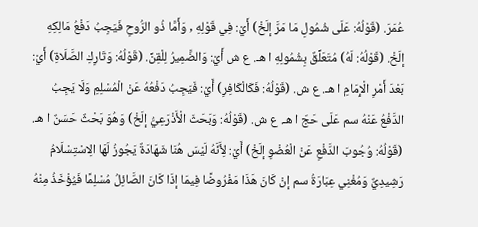عُمَرَ. (قَوْلُهُ: عَلَى شُمُولِ مَا مَرَّ إلَخْ) أَيْ: فِي قَوْلِهِ , وَأَمَّا ذُو الرُّوحِ فَيَجِبُ دَفْعُ مَالِكِهِ إلَخْ. (قَوْلُهُ: لَهُ) مُتَعَلِّقٌ بِشُمُولِهِ ا هـ. ع ش أَيْ: وَالضَّمِيرُ لِلْقِنِّ. (قَوْلُهُ: وَتَارِكِ الصَّلَاةِ) أَيْ: بَعْدَ أَمْرِ الْإِمَامِ ا هـ. ع ش. (قَوْلُهُ: فَكَالْكَافِرِ) أَيْ: فَيَجِبُ دَفْعُهُ عَنْ الْمُسْلِمِ وَلَا يَجِبُ الدَّفْعُ عَنْهُ سم عَلَى حَجّ ا هـ. ع ش. (قَوْلُهُ: وَبَحَثَ الْأَذْرَعِيُّ إلَخْ) وَهُوَ بَحْثٌ حَسَنٌ ا هـ. (قَوْلُهُ: وُجُوبَ الدَّفْعِ عَنْ الْعُضْوِ إلَخْ) أَيْ: لِأَنَّهُ لَيْسَ هُنَا شَهَادَةٌ يَجُوزُ لَهَا الِاسْتِسْلَامُ رَشِيدِيٌّ وَمُغْنِي عِبَارَةُ سم إنْ كَانَ هَذَا مَفْرُوضًا فِيمَا إذَا كَانَ الصَّائِلُ مُسْلِمًا فَيُؤْخَذُ مِنْهُ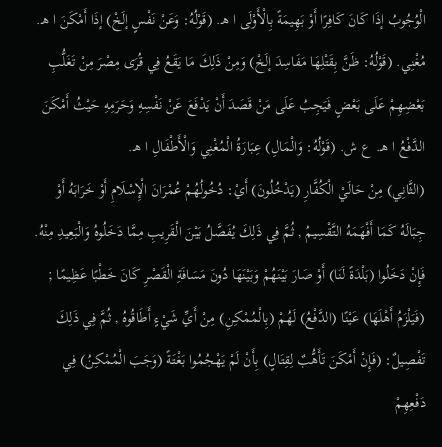الْوُجُوبُ إذَا كَانَ كَافِرًا أَوْ بَهِيمَةً بِالْأَوْلَى ا هـ. (قَوْلُهُ: وَعَنْ نَفْسٍ إلَخْ) إذَا أَمْكَنَ ا هـ. مُغْنِي. (قَوْلُهُ: ظَنَّ بِقَتْلِهَا مَفَاسِدَ إلَخْ) وَمِنْ ذَلِكَ مَا يَقَعُ فِي قُرَى مِصْرَ مِنْ تَغَلُّبِ بَعْضِهِمْ عَلَى بَعْضٍ فَيَجِبُ عَلَى مَنْ قَصَدَ أَنْ يَدْفَعَ عَنْ نَفْسِهِ وَحَرَمِهِ حَيْثُ أَمْكَنَ الدَّفْعُ ا هـ. ع ش. (قَوْلُهُ: وَالْمَالِ) عِبَارَةُ الْمُغْنِي وَالْأَطْفَالِ ا هـ.
(الثَّانِي) مِنْ حَالَيْ الْكُفَّارِ (يَدْخُلُونَ) أَيْ: دُخُولُهُمْ عُمْرَانَ الْإِسْلَامِ أَوْ خَرَابَهُ أَوْ جِبَالَهُ كَمَا أَفْهَمَهُ التَّقْسِيمُ , ثُمَّ فِي ذَلِكَ يُفَصَّلُ بَيْنَ الْقَرِيبِ مِمَّا دَخَلُوهُ وَالْبَعِيدِ مِنْهُ. فَإِنْ دَخَلُوا (بَلْدَةً لَنَا) أَوْ صَارَ بَيْنَهُمْ وَبَيْنَهَا دُونَ مَسَافَةِ الْقَصْرِ كَانَ خَطْبًا عَظِيمًا ; (فَيَلْزَمُ أَهْلَهَا) عَيْنًا (الدَّفْعُ) لَهُمْ (بِالْمُمْكِنِ) مِنْ أَيِّ شَيْءٍ أَطَاقُوهُ , ثُمَّ فِي ذَلِكَ تَفْصِيلٌ: (فَإِنْ أَمْكَنَ تَأَهُّبٌ لِقِتَالٍ) بِأَنْ لَمْ يَهْجُمُوا بَغْتَةً (وَجَبَ الْمُمْكِنُ) فِي دَفْعِهِمْ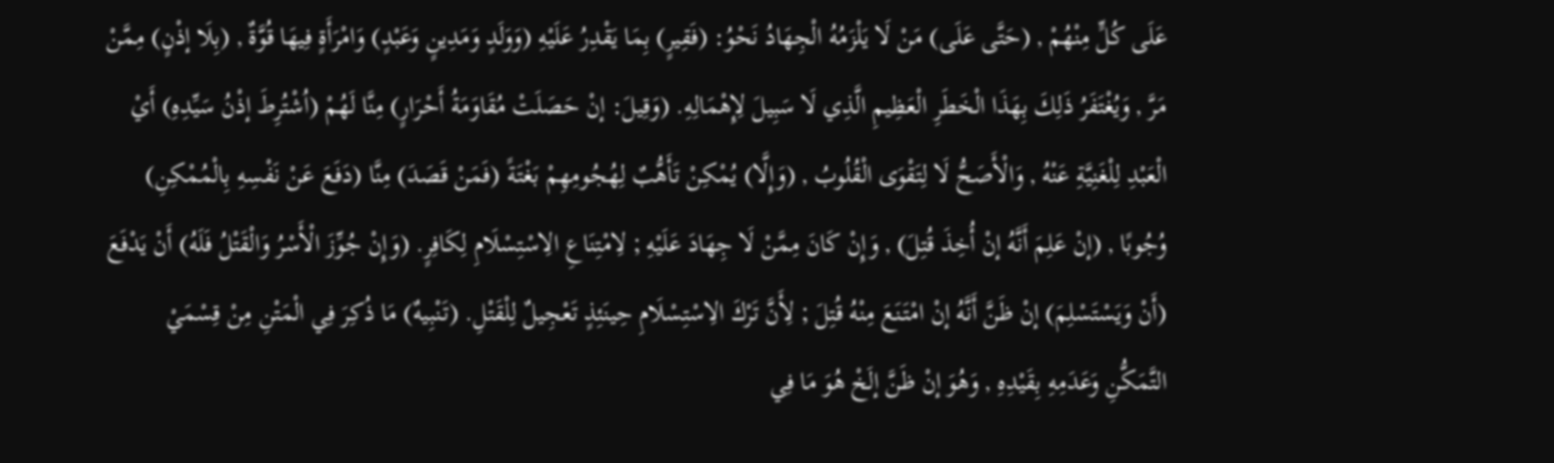عَلَى كُلٍّ مِنْهُمْ , (حَتَّى عَلَى) مَنْ لَا يَلْزَمُهُ الْجِهَادُ نَحْوُ: (فَقِيرٍ) بِمَا يَقْدِرُ عَلَيْهِ (وَوَلَدٍ وَمَدِينٍ وَعَبْدٍ) وَامْرَأَةٍ فِيهَا قُوَّةٌ , (بِلَا إذْنٍ) مِمَّنْ مَرَّ , وَيُغْتَفَرُ ذَلِكَ بِهَذَا الْخَطَرِ الْعَظِيمِ الَّذِي لَا سَبِيلَ لِإِهْمَالِهِ. (وَقِيلَ: إنْ حَصَلَتْ مُقَاوَمَةُ أَحْرَارٍ) مِنَّا لَهُمْ (اُشْتُرِطَ إذْنُ سَيِّدِهِ) أَيْ الْعَبْدِ لِلْغَنِيَّةِ عَنْهُ , وَالْأَصَحُّ لَا لِتَقْوَى الْقُلُوبُ , (وَإِلَّا) يُمْكِنْ تَأَهُّبٌ لِهُجُومِهِمْ بَغْتَةً (فَمَنْ قَصَدَ) مِنَّا (دَفَعَ عَنْ نَفْسِهِ بِالْمُمْكِنِ) وُجُوبًا , (إنْ عَلِمَ أَنَّهُ إنْ أُخِذَ قُتِلَ) , وَإِنْ كَانَ مِمَّنْ لَا جِهَادَ عَلَيْهِ ; لِامْتِنَاعِ الِاسْتِسْلَامِ لِكَافِرٍ. (وَإِنْ جُوِّزَ الْأَسْرُ وَالْقَتْلُ فَلَهُ) أَنْ يَدْفَعَ (أَنْ وَيَسْتَسْلِمَ) إنْ ظَنَّ أَنَّهُ إنْ امْتَنَعَ مِنْهُ قُتِلَ ; لِأَنَّ تَرْكَ الِاسْتِسْلَامِ حِينَئِذٍ تَعْجِيلٌ لِلْقَتْلِ. (تَنْبِيهٌ) مَا ذُكِرَ فِي الْمَتْنِ مِنْ قِسْمَيْ التَّمَكُّنِ وَعَدَمِهِ بِقَيْدِهِ , وَهُوَ إنْ ظَنَّ إلَخْ هُوَ مَا فِي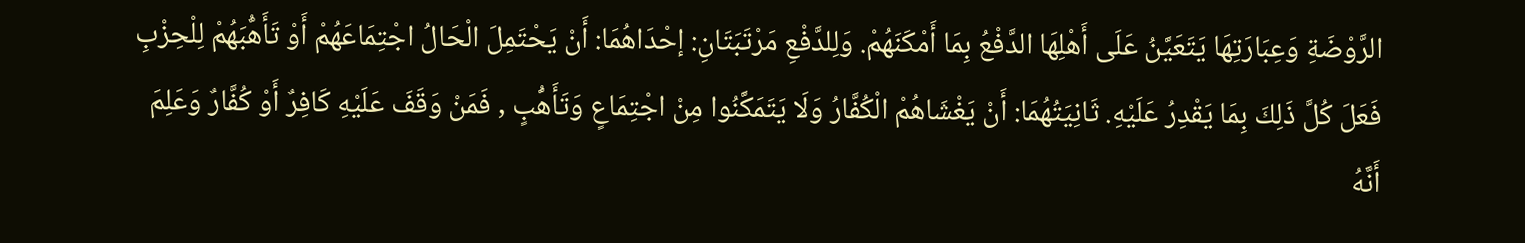الرَّوْضَةِ وَعِبَارَتِهَا يَتَعَيَّنُ عَلَى أَهْلِهَا الدَّفْعُ بِمَا أَمْكَنَهُمْ. وَلِلدَّفْعِ مَرْتَبَتَانِ: إحْدَاهُمَا: أَنْ يَحْتَمِلَ الْحَالُ اجْتِمَاعَهُمْ أَوْ تَأَهُّبَهُمْ لِلْحِزْبِ فَعَلَ كُلَّ ذَلِكَ بِمَا يَقْدِرُ عَلَيْهِ. ثَانِيَتُهُمَا: أَنْ يَغْشَاهُمْ الْكُفَّارُ وَلَا يَتَمَكَّنُوا مِنْ اجْتِمَاعٍ وَتَأَهُّبٍ , فَمَنْ وَقَفَ عَلَيْهِ كَافِرٌ أَوْ كُفَّارٌ وَعَلِمَ أَنَّهُ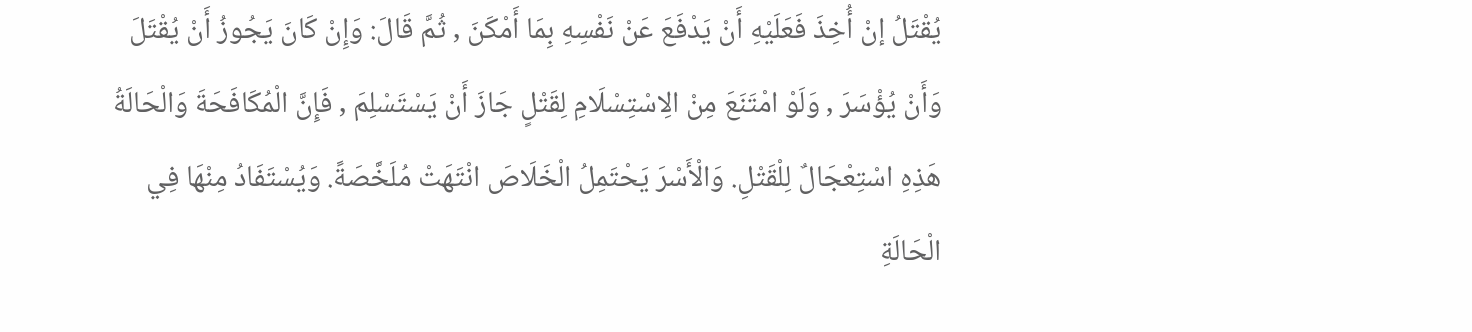يُقْتَلُ إنْ أُخِذَ فَعَلَيْهِ أَنْ يَدْفَعَ عَنْ نَفْسِهِ بِمَا أَمْكَنَ , ثُمَّ قَالَ: وَإِنْ كَانَ يَجُوزُ أَنْ يُقْتَلَ وَأَنْ يُؤْسَرَ , وَلَوْ امْتَنَعَ مِنْ الِاسْتِسْلَامِ لِقَتْلٍ جَازَ أَنْ يَسْتَسْلِمَ , فَإِنَّ الْمُكَافَحَةَ وَالْحَالَةُ هَذِهِ اسْتِعْجَالٌ لِلْقَتْلِ. وَالْأَسْرَ يَحْتَمِلُ الْخَلَاصَ انْتَهَتْ مُلَخَّصَةً. وَيُسْتَفَادُ مِنْهَا فِي الْحَالَةِ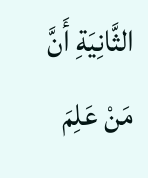الثَّانِيَةِ أَنَّ مَنْ عَلِمَ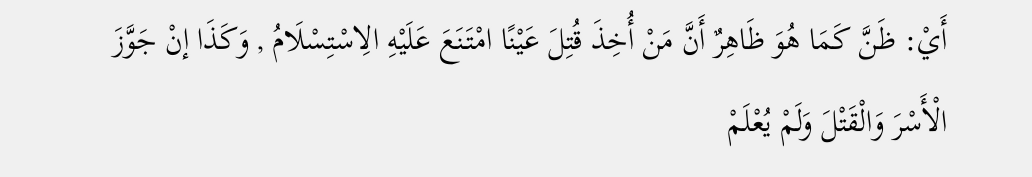أَيْ: ظَنَّ كَمَا هُوَ ظَاهِرٌ أَنَّ مَنْ أُخِذَ قُتِلَ عَيْنًا امْتَنَعَ عَلَيْهِ الِاسْتِسْلَامُ , وَكَذَا إنْ جَوَّزَ الْأَسْرَ وَالْقَتْلَ وَلَمْ يُعْلَمْ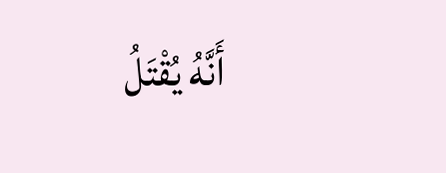أَنَّهُ يُقْتَلُ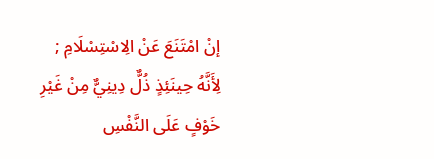إنْ امْتَنَعَ عَنْ الِاسْتِسْلَامِ ; لِأَنَّهُ حِينَئِذٍ ذُلٌّ دِينِيٌّ مِنْ غَيْرِ خَوْفٍ عَلَى النَّفْسِ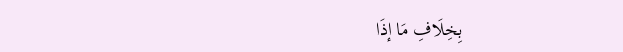بِخِلَافِ مَا إذَا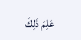عَلِمَ ذَلِكَ